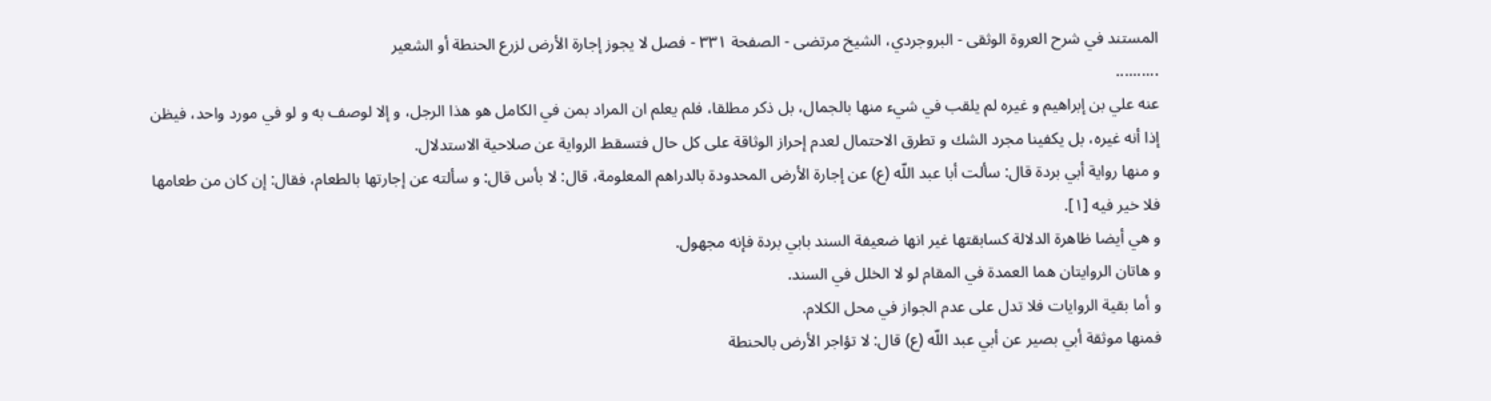المستند في شرح العروة الوثقى - البروجردي، الشيخ مرتضى - الصفحة ٣٣١ - فصل لا يجوز إجارة الأرض لزرع الحنطة أو الشعير
..........
عنه علي بن إبراهيم و غيره لم يلقب في شيء منها بالجمال، بل ذكر مطلقا، فلم يعلم ان المراد بمن في الكامل هو هذا الرجل، و إلا لوصف به و لو في مورد واحد، فيظن إذا أنه غيره، بل يكفينا مجرد الشك و تطرق الاحتمال لعدم إحراز الوثاقة على كل حال فتسقط الرواية عن صلاحية الاستدلال.
و منها رواية أبي بردة قال: سألت أبا عبد اللّه (ع) عن إجارة الأرض المحدودة بالدراهم المعلومة، قال: لا بأس قال: و سألته عن إجارتها بالطعام، فقال: إن كان من طعامها فلا خير فيه [١].
و هي أيضا ظاهرة الدلالة كسابقتها غير انها ضعيفة السند بابي بردة فإنه مجهول.
و هاتان الروايتان هما العمدة في المقام لو لا الخلل في السند.
و أما بقية الروايات فلا تدل على عدم الجواز في محل الكلام.
فمنها موثقة أبي بصير عن أبي عبد اللّه (ع) قال: لا تؤاجر الأرض بالحنطة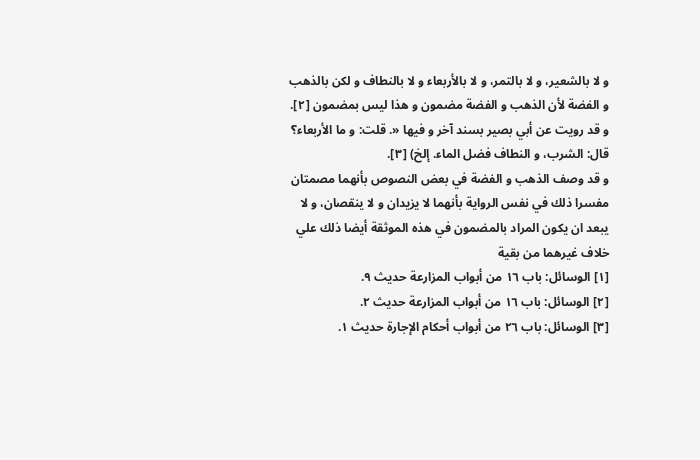و لا بالشعير، و لا بالتمر، و لا بالأربعاء و لا بالنطاف و لكن بالذهب و الفضة لأن الذهب و الفضة مضمون و هذا ليس بمضمون [٢].
و قد رويت عن أبي بصير بسند آخر و فيها «. قلت: و ما الأربعاء؟ قال: الشرب، و النطاف فضل الماء. إلخ) [٣].
و قد وصف الذهب و الفضة في بعض النصوص بأنهما مصمتان مفسرا ذلك في نفس الرواية بأنهما لا يزيدان و لا ينقصان، و لا يبعد ان يكون المراد بالمضمون في هذه الموثقة أيضا ذلك علي خلاف غيرهما من بقية
[١] الوسائل: باب ١٦ من أبواب المزارعة حديث ٩.
[٢] الوسائل: باب ١٦ من أبواب المزارعة حديث ٢.
[٣] الوسائل: باب ٢٦ من أبواب أحكام الإجارة حديث ١.